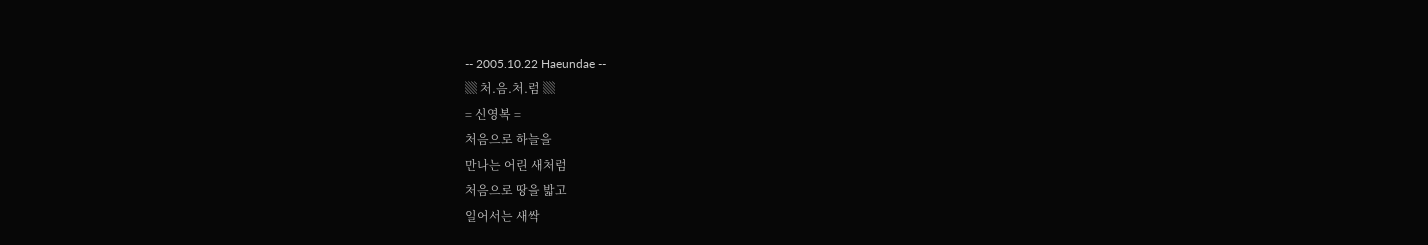-- 2005.10.22 Haeundae --
▒ 처.음.처.럼 ▒
= 신영복 =
처음으로 하늘을
만나는 어린 새처럼
처음으로 땅을 밟고
일어서는 새싹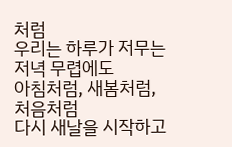처럼
우리는 하루가 저무는
저녁 무렵에도
아침처럼, 새봄처럼,
처음처럼
다시 새날을 시작하고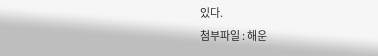있다.
첨부파일 : 해운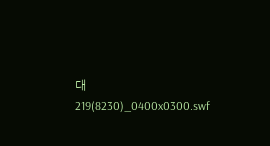대 219(8230)_0400x0300.swf